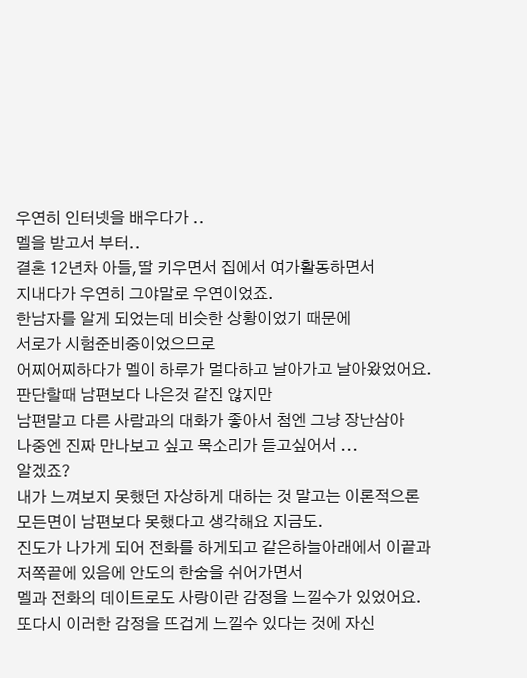우연히 인터넷을 배우다가 ..
멜을 받고서 부터..
결혼 12년차 아들,딸 키우면서 집에서 여가활동하면서
지내다가 우연히 그야말로 우연이었죠.
한남자를 알게 되었는데 비슷한 상황이었기 때문에
서로가 시험준비중이었으므로
어찌어찌하다가 멜이 하루가 멀다하고 날아가고 날아왔었어요.
판단할때 남편보다 나은것 같진 않지만
남편말고 다른 사람과의 대화가 좋아서 첨엔 그냥 장난삼아
나중엔 진짜 만나보고 싶고 목소리가 듣고싶어서 ...
알겠죠?
내가 느껴보지 못했던 자상하게 대하는 것 말고는 이론적으론
모든면이 남편보다 못했다고 생각해요 지금도.
진도가 나가게 되어 전화를 하게되고 같은하늘아래에서 이끝과
저쪽끝에 있음에 안도의 한숨을 쉬어가면서
멜과 전화의 데이트로도 사랑이란 감정을 느낄수가 있었어요.
또다시 이러한 감정을 뜨겁게 느낄수 있다는 것에 자신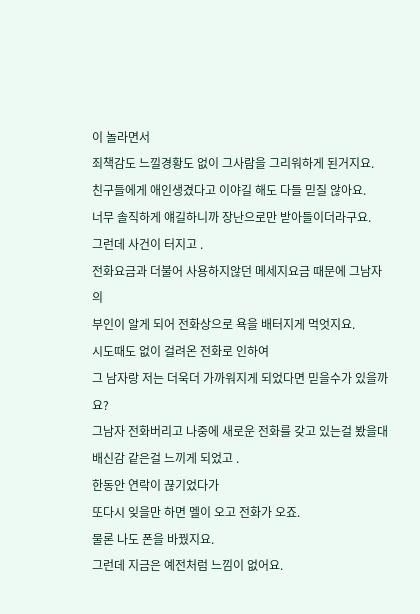이 놀라면서
죄책감도 느낄경황도 없이 그사람을 그리워하게 된거지요.
친구들에게 애인생겼다고 이야길 해도 다들 믿질 않아요.
너무 솔직하게 얘길하니까 장난으로만 받아들이더라구요.
그런데 사건이 터지고 .
전화요금과 더불어 사용하지않던 메세지요금 때문에 그남자의
부인이 알게 되어 전화상으로 욕을 배터지게 먹엇지요.
시도때도 없이 걸려온 전화로 인하여
그 남자랑 저는 더욱더 가까워지게 되었다면 믿을수가 있을까요?
그남자 전화버리고 나중에 새로운 전화를 갖고 있는걸 봤을대
배신감 같은걸 느끼게 되었고 .
한동안 연락이 끊기었다가
또다시 잊을만 하면 멜이 오고 전화가 오죠.
물론 나도 폰을 바꿨지요.
그런데 지금은 예전처럼 느낌이 없어요.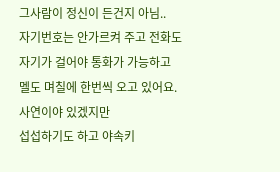그사람이 정신이 든건지 아님..
자기번호는 안가르켜 주고 전화도 자기가 걸어야 통화가 가능하고
멜도 며칠에 한번씩 오고 있어요.
사연이야 있겠지만
섭섭하기도 하고 야속키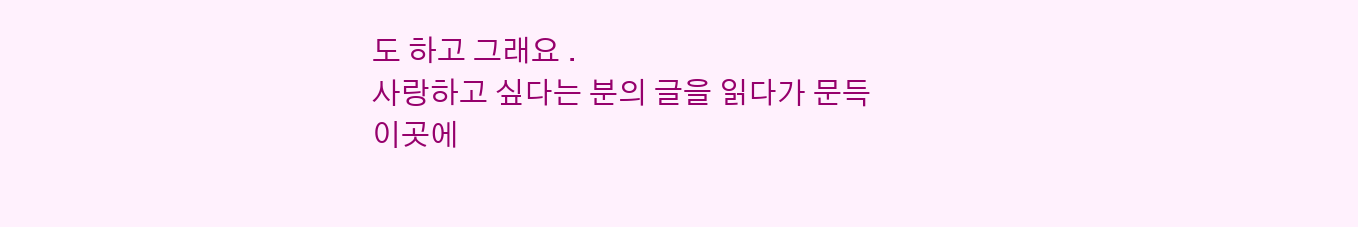도 하고 그래요 .
사랑하고 싶다는 분의 글을 읽다가 문득
이곳에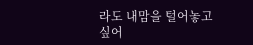라도 내맘을 털어놓고 싶어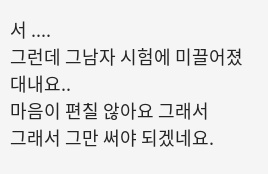서 ....
그런데 그남자 시험에 미끌어졌대내요..
마음이 편칠 않아요 그래서
그래서 그만 써야 되겠네요.